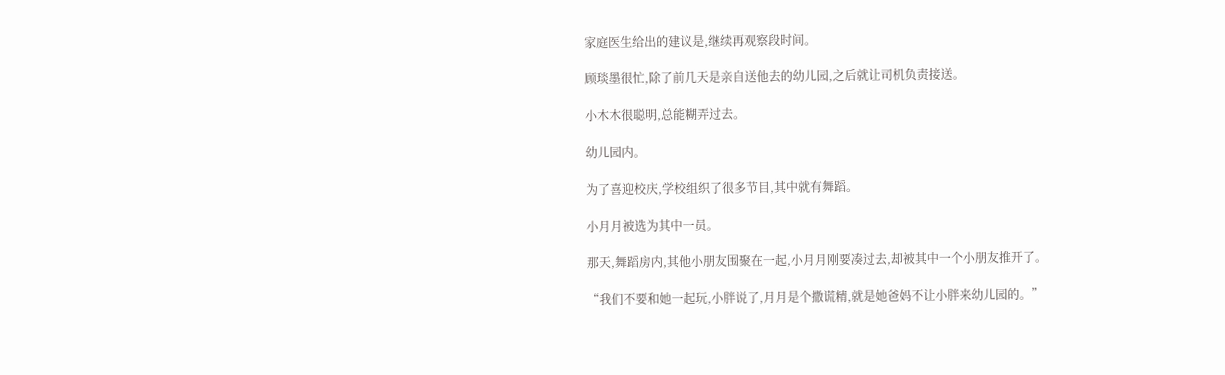家庭医生给出的建议是,继续再观察段时间。

顾琰墨很忙,除了前几天是亲自送他去的幼儿园,之后就让司机负责接送。

小木木很聪明,总能糊弄过去。

幼儿园内。

为了喜迎校庆,学校组织了很多节目,其中就有舞蹈。

小月月被选为其中一员。

那天,舞蹈房内,其他小朋友围聚在一起,小月月刚要凑过去,却被其中一个小朋友推开了。

“我们不要和她一起玩,小胖说了,月月是个撒谎精,就是她爸妈不让小胖来幼儿园的。”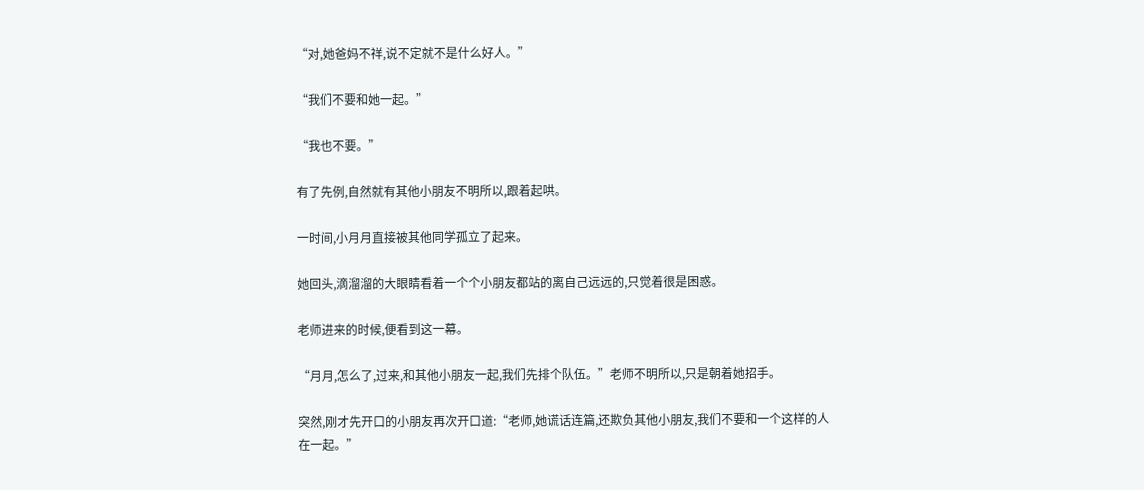“对,她爸妈不祥,说不定就不是什么好人。”

“我们不要和她一起。”

“我也不要。”

有了先例,自然就有其他小朋友不明所以,跟着起哄。

一时间,小月月直接被其他同学孤立了起来。

她回头,滴溜溜的大眼睛看着一个个小朋友都站的离自己远远的,只觉着很是困惑。

老师进来的时候,便看到这一幕。

“月月,怎么了,过来,和其他小朋友一起,我们先排个队伍。”老师不明所以,只是朝着她招手。

突然,刚才先开口的小朋友再次开口道:“老师,她谎话连篇,还欺负其他小朋友,我们不要和一个这样的人在一起。”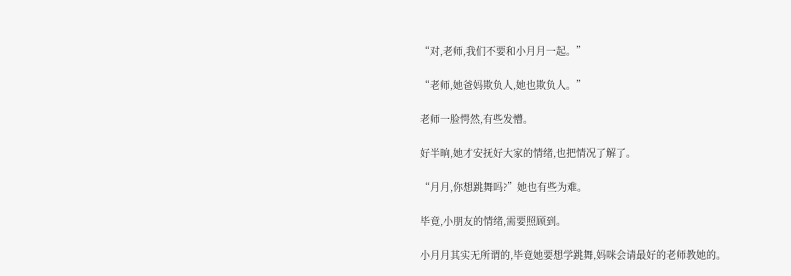“对,老师,我们不要和小月月一起。”

“老师,她爸妈欺负人,她也欺负人。”

老师一脸愕然,有些发懵。

好半晌,她才安抚好大家的情绪,也把情况了解了。

“月月,你想跳舞吗?”她也有些为难。

毕竟,小朋友的情绪,需要照顾到。

小月月其实无所谓的,毕竟她要想学跳舞,妈咪会请最好的老师教她的。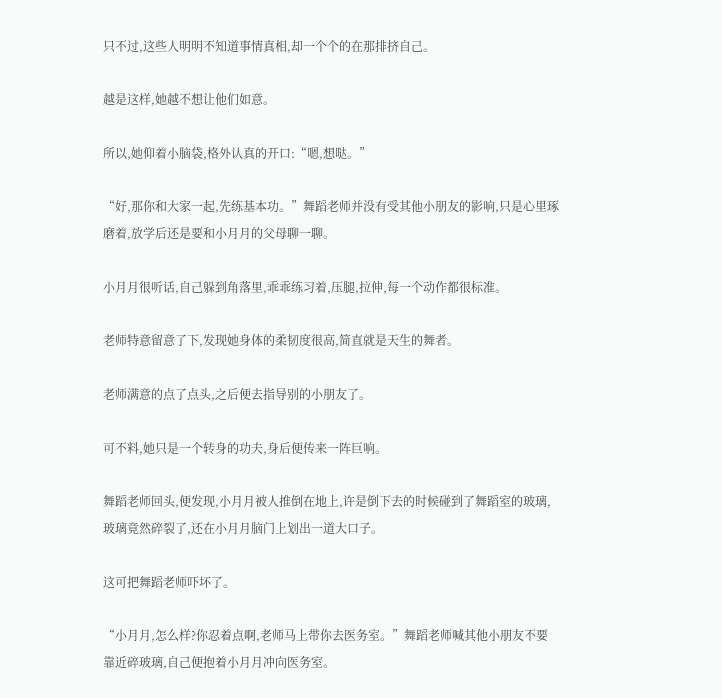只不过,这些人明明不知道事情真相,却一个个的在那排挤自己。

越是这样,她越不想让他们如意。

所以,她仰着小脑袋,格外认真的开口:“嗯,想哒。”

“好,那你和大家一起,先练基本功。”舞蹈老师并没有受其他小朋友的影响,只是心里琢磨着,放学后还是要和小月月的父母聊一聊。

小月月很听话,自己躲到角落里,乖乖练习着,压腿,拉伸,每一个动作都很标准。

老师特意留意了下,发现她身体的柔韧度很高,简直就是天生的舞者。

老师满意的点了点头,之后便去指导别的小朋友了。

可不料,她只是一个转身的功夫,身后便传来一阵巨响。

舞蹈老师回头,便发现,小月月被人推倒在地上,许是倒下去的时候碰到了舞蹈室的玻璃,玻璃竟然碎裂了,还在小月月脑门上划出一道大口子。

这可把舞蹈老师吓坏了。

“小月月,怎么样?你忍着点啊,老师马上带你去医务室。”舞蹈老师喊其他小朋友不要靠近碎玻璃,自己便抱着小月月冲向医务室。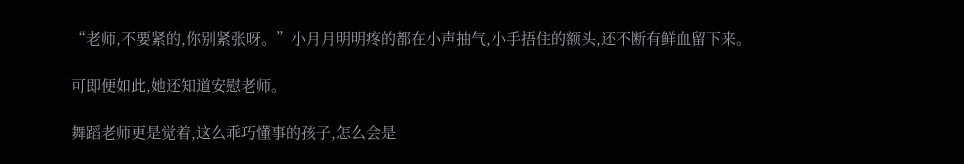“老师,不要紧的,你别紧张呀。”小月月明明疼的都在小声抽气,小手捂住的额头,还不断有鲜血留下来。

可即便如此,她还知道安慰老师。

舞蹈老师更是觉着,这么乖巧懂事的孩子,怎么会是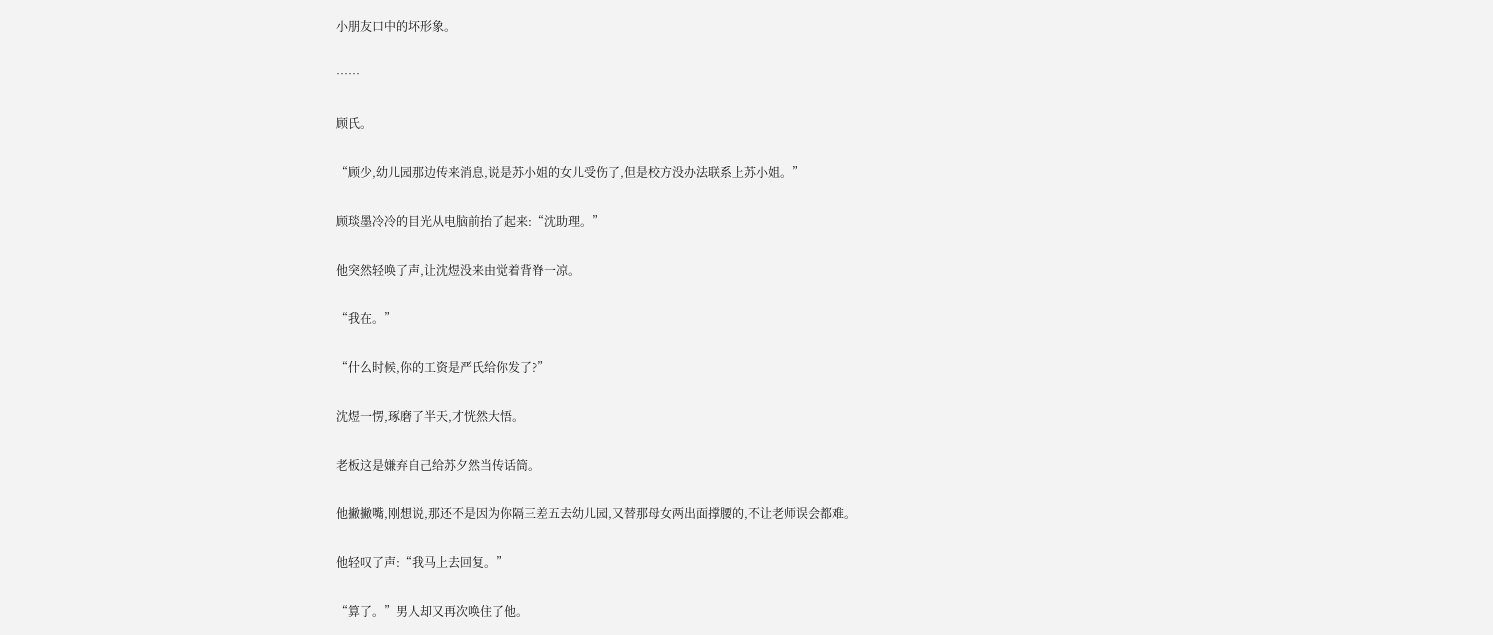小朋友口中的坏形象。

……

顾氏。

“顾少,幼儿园那边传来消息,说是苏小姐的女儿受伤了,但是校方没办法联系上苏小姐。”

顾琰墨冷冷的目光从电脑前抬了起来:“沈助理。”

他突然轻唤了声,让沈煜没来由觉着背脊一凉。

“我在。”

“什么时候,你的工资是严氏给你发了?”

沈煜一愣,琢磨了半天,才恍然大悟。

老板这是嫌弃自己给苏夕然当传话筒。

他撇撇嘴,刚想说,那还不是因为你隔三差五去幼儿园,又替那母女两出面撑腰的,不让老师误会都难。

他轻叹了声:“我马上去回复。”

“算了。”男人却又再次唤住了他。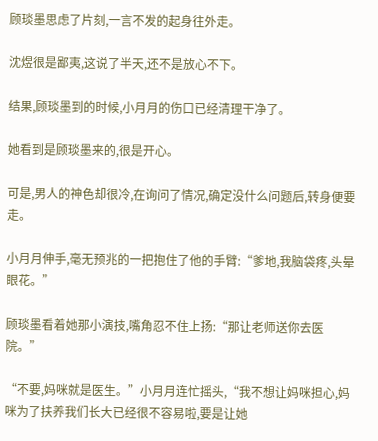顾琰墨思虑了片刻,一言不发的起身往外走。

沈煜很是鄙夷,这说了半天,还不是放心不下。

结果,顾琰墨到的时候,小月月的伤口已经清理干净了。

她看到是顾琰墨来的,很是开心。

可是,男人的神色却很冷,在询问了情况,确定没什么问题后,转身便要走。

小月月伸手,毫无预兆的一把抱住了他的手臂:“爹地,我脑袋疼,头晕眼花。”

顾琰墨看着她那小演技,嘴角忍不住上扬:“那让老师送你去医院。”

“不要,妈咪就是医生。”小月月连忙摇头,“我不想让妈咪担心,妈咪为了扶养我们长大已经很不容易啦,要是让她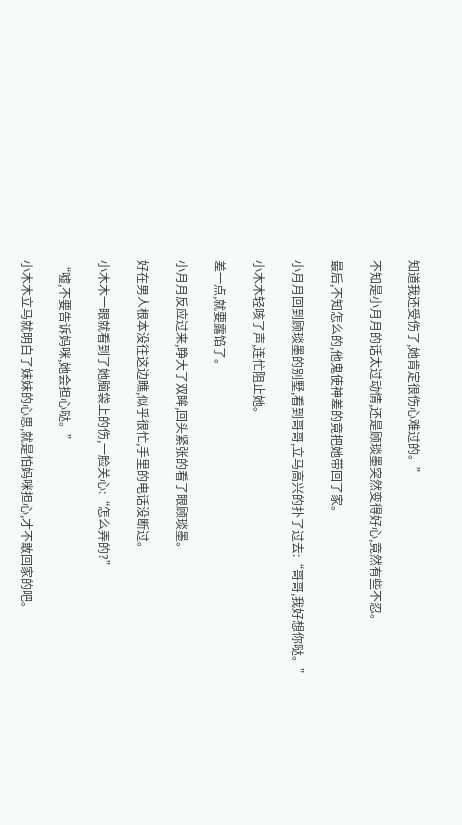知道我还受伤了,她肯定很伤心难过的。”

不知是小月月的话太过动情,还是顾琰墨突然变得好心,竟然有些不忍。

最后,不知怎么的,他鬼使神差的竟把她带回了家。

小月月回到顾琰墨的别墅,看到哥哥,立马高兴的扑了过去:“哥哥,我好想你哒。”

小木木轻咳了声,连忙阻止她。

差一点,就要露馅了。

小月月反应过来,睁大了双眸,回头紧张的看了眼顾琰墨。

好在男人根本没往这边瞧,似乎很忙,手里的电话没断过。

小木木一眼就看到了她脑袋上的伤,一脸关心:“怎么弄的?”

“嘘,不要告诉妈咪,她会担心哒。”

小木木立马就明白了妹妹的心思,就是怕妈咪担心,才不敢回家的吧。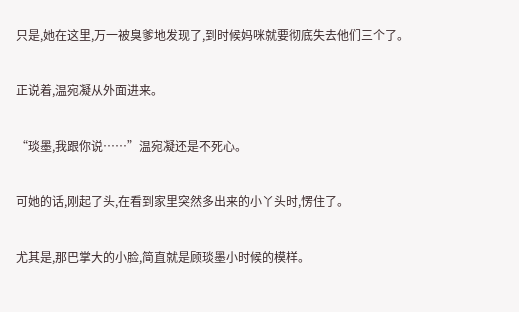只是,她在这里,万一被臭爹地发现了,到时候妈咪就要彻底失去他们三个了。

正说着,温宛凝从外面进来。

“琰墨,我跟你说……”温宛凝还是不死心。

可她的话,刚起了头,在看到家里突然多出来的小丫头时,愣住了。

尤其是,那巴掌大的小脸,简直就是顾琰墨小时候的模样。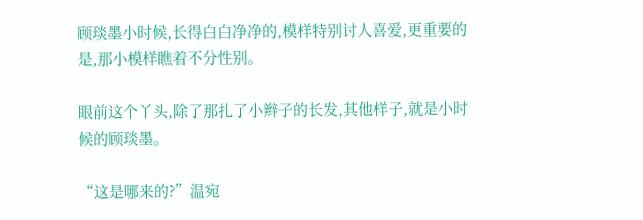顾琰墨小时候,长得白白净净的,模样特别讨人喜爱,更重要的是,那小模样瞧着不分性别。

眼前这个丫头,除了那扎了小辫子的长发,其他样子,就是小时候的顾琰墨。

“这是哪来的?”温宛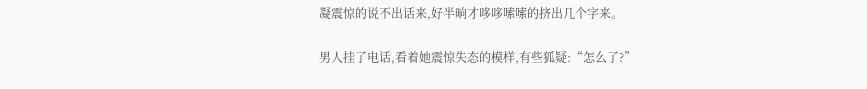凝震惊的说不出话来,好半晌才哆哆嗦嗦的挤出几个字来。

男人挂了电话,看着她震惊失态的模样,有些狐疑:“怎么了?”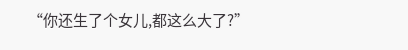“你还生了个女儿,都这么大了?”